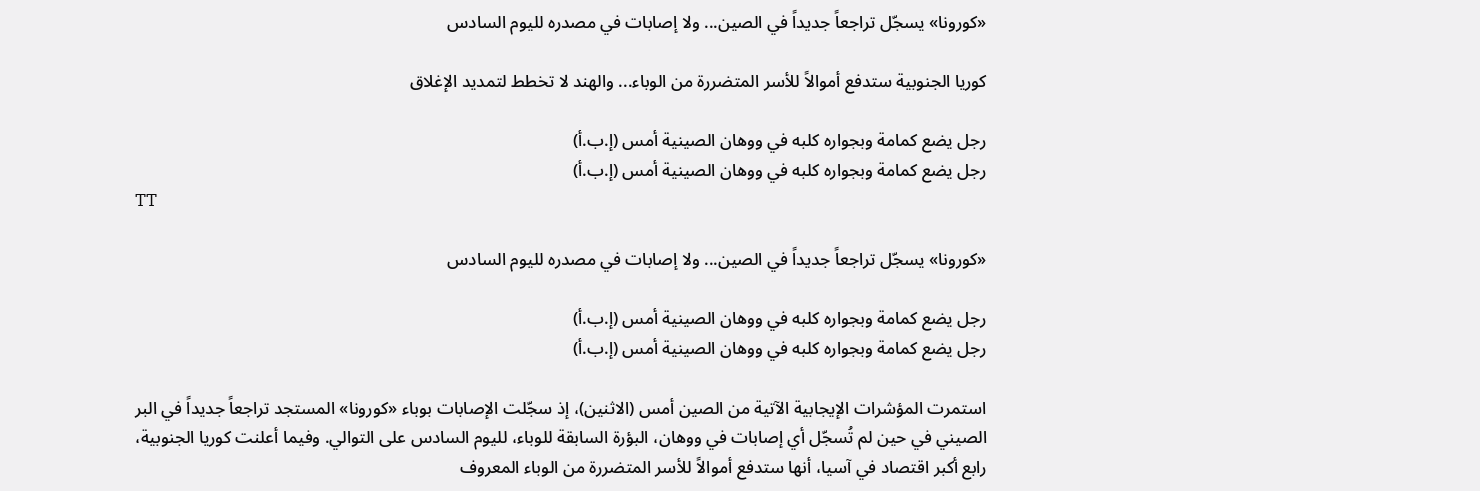«كورونا» يسجّل تراجعاً جديداً في الصين... ولا إصابات في مصدره لليوم السادس

كوريا الجنوبية ستدفع أموالاً للأسر المتضررة من الوباء... والهند لا تخطط لتمديد الإغلاق

رجل يضع كمامة وبجواره كلبه في ووهان الصينية أمس (إ.ب.أ)
رجل يضع كمامة وبجواره كلبه في ووهان الصينية أمس (إ.ب.أ)
TT

«كورونا» يسجّل تراجعاً جديداً في الصين... ولا إصابات في مصدره لليوم السادس

رجل يضع كمامة وبجواره كلبه في ووهان الصينية أمس (إ.ب.أ)
رجل يضع كمامة وبجواره كلبه في ووهان الصينية أمس (إ.ب.أ)

استمرت المؤشرات الإيجابية الآتية من الصين أمس (الاثنين)، إذ سجّلت الإصابات بوباء «كورونا» المستجد تراجعاً جديداً في البر الصيني في حين لم تُسجّل أي إصابات في ووهان، البؤرة السابقة للوباء، لليوم السادس على التوالي. وفيما أعلنت كوريا الجنوبية، رابع أكبر اقتصاد في آسيا، أنها ستدفع أموالاً للأسر المتضررة من الوباء المعروف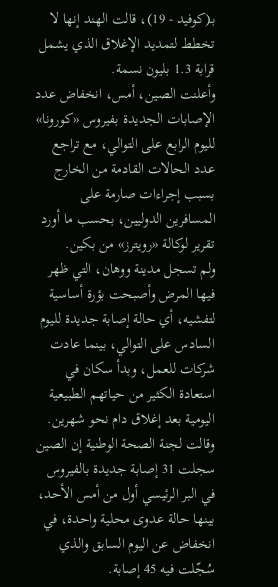بـ(كوفيد - 19)، قالت الهند إنها لا تخطط لتمديد الإغلاق الذي يشمل قرابة 1.3 بليون نسمة.
وأعلنت الصين، أمس، انخفاض عدد الإصابات الجديدة بفيروس «كورونا» لليوم الرابع على التوالي، مع تراجع عدد الحالات القادمة من الخارج بسبب إجراءات صارمة على المسافرين الدوليين، بحسب ما أورد تقرير لوكالة «رويترز» من بكين.
ولم تسجل مدينة ووهان، التي ظهر فيها المرض وأصبحت بؤرة أساسية لتفشيه، أي حالة إصابة جديدة لليوم السادس على التوالي، بينما عادت شركات للعمل، وبدأ سكان في استعادة الكثير من حياتهم الطبيعية اليومية بعد إغلاق دام نحو شهرين.
وقالت لجنة الصحة الوطنية إن الصين سجلت 31 إصابة جديدة بالفيروس في البر الرئيسي أول من أمس الأحد، بينها حالة عدوى محلية واحدة، في انخفاض عن اليوم السابق والذي سُجّلت فيه 45 إصابة.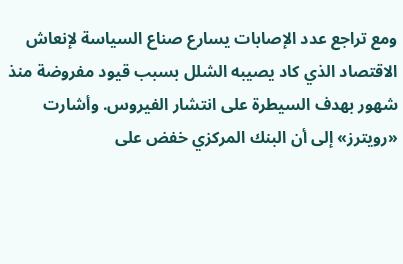ومع تراجع عدد الإصابات يسارع صناع السياسة لإنعاش الاقتصاد الذي كاد يصيبه الشلل بسبب قيود مفروضة منذ شهور بهدف السيطرة على انتشار الفيروس. وأشارت «رويترز» إلى أن البنك المركزي خفض على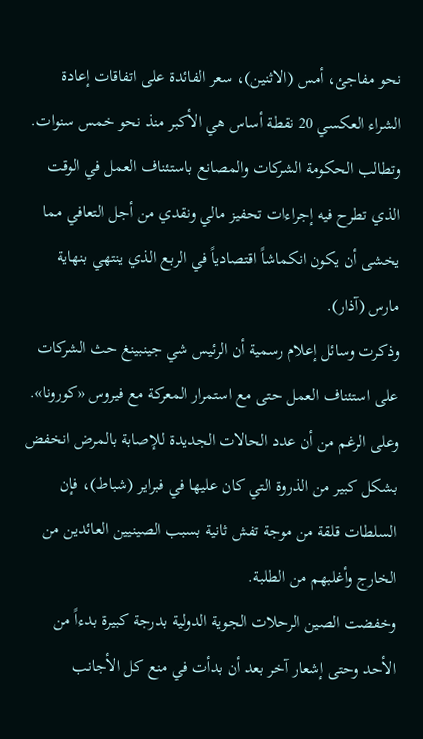نحو مفاجئ، أمس (الاثنين)، سعر الفائدة على اتفاقات إعادة الشراء العكسي 20 نقطة أساس هي الأكبر منذ نحو خمس سنوات.
وتطالب الحكومة الشركات والمصانع باستئناف العمل في الوقت الذي تطرح فيه إجراءات تحفيز مالي ونقدي من أجل التعافي مما يخشى أن يكون انكماشاً اقتصادياً في الربع الذي ينتهي بنهاية مارس (آذار).
وذكرت وسائل إعلام رسمية أن الرئيس شي جينبينغ حث الشركات على استئناف العمل حتى مع استمرار المعركة مع فيروس «كورونا». وعلى الرغم من أن عدد الحالات الجديدة للإصابة بالمرض انخفض بشكل كبير من الذروة التي كان عليها في فبراير (شباط)، فإن السلطات قلقة من موجة تفش ثانية بسبب الصينيين العائدين من الخارج وأغلبهم من الطلبة.
وخفضت الصين الرحلات الجوية الدولية بدرجة كبيرة بدءاً من الأحد وحتى إشعار آخر بعد أن بدأت في منع كل الأجانب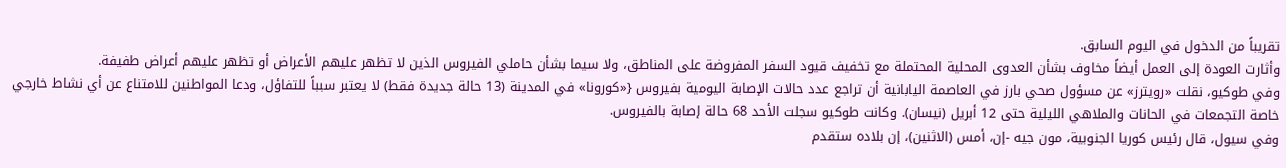تقريباً من الدخول في اليوم السابق.
وأثارت العودة إلى العمل أيضاً مخاوف بشأن العدوى المحلية المحتملة مع تخفيف قيود السفر المفروضة على المناطق، ولا سيما بشأن حاملي الفيروس الذين لا تظهر عليهم الأعراض أو تظهر عليهم أعراض طفيفة.
وفي طوكيو، نقلت «رويترز» عن مسؤول صحي بارز في العاصمة اليابانية أن تراجع عدد حالات الإصابة اليومية بفيروس {«كورونا» في المدينة (13 حالة جديدة فقط) لا يعتبر سبباً للتفاؤل، ودعا المواطنين للامتناع عن أي نشاط خارجي خاصة التجمعات في الحانات والملاهي الليلية حتى 12 أبريل (نيسان). وكانت طوكيو سجلت الأحد 68 حالة إصابة بالفيروس.
وفي سيول، قال رئيس كوريا الجنوبية، مون جيه -إن، أمس (الاثنين)، إن بلاده ستقدم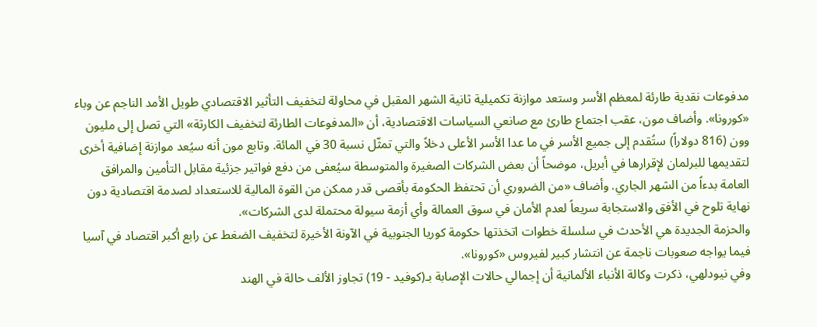مدفوعات نقدية طارئة لمعظم الأسر وستعد موازنة تكميلية ثانية الشهر المقبل في محاولة لتخفيف التأثير الاقتصادي طويل الأمد الناجم عن وباء «كورونا». وأضاف مون، عقب اجتماع طارئ مع صانعي السياسات الاقتصادية، أن «المدفوعات الطارئة لتخفيف الكارثة» التي تصل إلى مليون وون (816 دولاراً) ستُقدم إلى جميع الأسر في ما عدا الأسر الأعلى دخلاً والتي تمثّل نسبة 30 في المائة. وتابع مون أنه سيُعد موازنة إضافية أخرى لتقديمها للبرلمان لإقرارها في أبريل، موضحاً أن بعض الشركات الصغيرة والمتوسطة سيُعفى من دفع فواتير جزئية مقابل التأمين والمرافق العامة بدءاً من الشهر الجاري. وأضاف «من الضروري أن تحتفظ الحكومة بأقصى قدر ممكن من القوة المالية للاستعداد لصدمة اقتصادية دون نهاية تلوح في الأفق والاستجابة سريعاً لعدم الأمان في سوق العمالة وأي أزمة سيولة محتملة لدى الشركات».
والحزمة الجديدة هي الأحدث في سلسلة خطوات اتخذتها حكومة كوريا الجنوبية في الآونة الأخيرة لتخفيف الضغط عن رابع أكبر اقتصاد في آسيا فيما يواجه صعوبات ناجمة عن انتشار كبير لفيروس «كورونا».
وفي نيودلهي، ذكرت وكالة الأنباء الألمانية أن إجمالي حالات الإصابة بـ(كوفيد - 19) تجاوز الألف حالة في الهند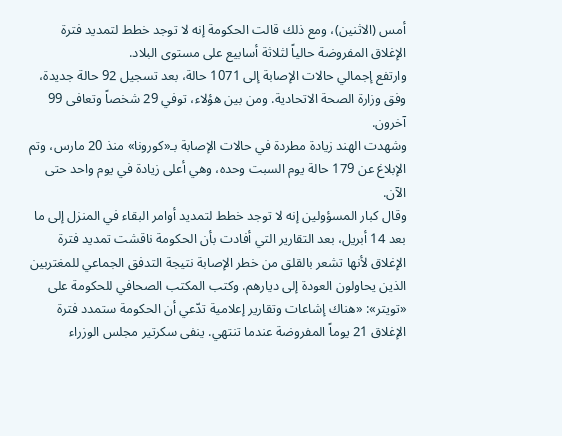أمس (الاثنين)، ومع ذلك قالت الحكومة إنه لا توجد خطط لتمديد فترة الإغلاق المفروضة حالياً لثلاثة أسابيع على مستوى البلاد.
وارتفع إجمالي حالات الإصابة إلى 1071 حالة، بعد تسجيل 92 حالة جديدة، وفق وزارة الصحة الاتحادية. ومن بين هؤلاء، توفي 29 شخصاً وتعافى 99 آخرون.
وشهدت الهند زيادة مطردة في حالات الإصابة بـ«كورونا» منذ 20 مارس، وتم الإبلاغ عن 179 حالة يوم السبت وحده، وهي أعلى زيادة في يوم واحد حتى الآن.
وقال كبار المسؤولين إنه لا توجد خطط لتمديد أوامر البقاء في المنزل إلى ما بعد 14 أبريل، بعد التقارير التي أفادت بأن الحكومة ناقشت تمديد فترة الإغلاق لأنها تشعر بالقلق من خطر الإصابة نتيجة التدفق الجماعي للمغتربين الذين يحاولون العودة إلى ديارهم. وكتب المكتب الصحافي للحكومة على «تويتر»: «هناك إشاعات وتقارير إعلامية تدّعي أن الحكومة ستمدد فترة الإغلاق 21 يوماً المفروضة عندما تنتهي. ينفى سكرتير مجلس الوزراء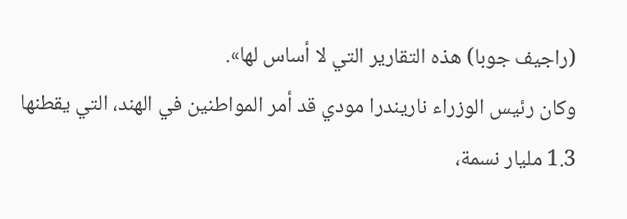(راجيف جوبا) هذه التقارير التي لا أساس لها».
وكان رئيس الوزراء ناريندرا مودي قد أمر المواطنين في الهند، التي يقطنها 1.3 مليار نسمة،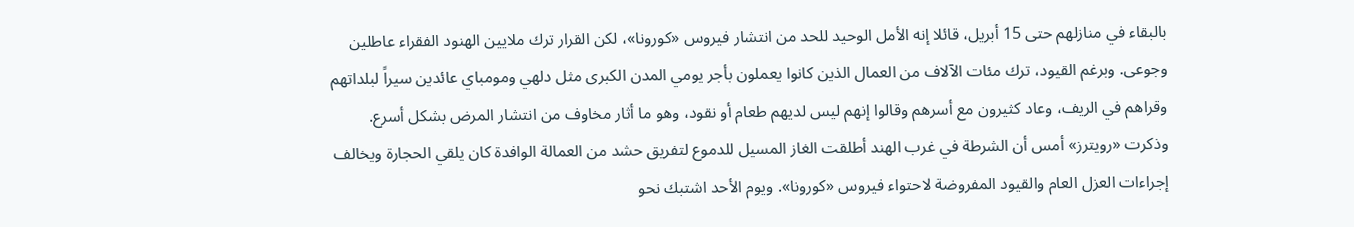بالبقاء في منازلهم حتى 15 أبريل، قائلا إنه الأمل الوحيد للحد من انتشار فيروس «كورونا»، لكن القرار ترك ملايين الهنود الفقراء عاطلين وجوعى. وبرغم القيود، ترك مئات الآلاف من العمال الذين كانوا يعملون بأجر يومي المدن الكبرى مثل دلهي ومومباي عائدين سيراً لبلداتهم وقراهم في الريف، وعاد كثيرون مع أسرهم وقالوا إنهم ليس لديهم طعام أو نقود، وهو ما أثار مخاوف من انتشار المرض بشكل أسرع.
وذكرت «رويترز» أمس أن الشرطة في غرب الهند أطلقت الغاز المسيل للدموع لتفريق حشد من العمالة الوافدة كان يلقي الحجارة ويخالف إجراءات العزل العام والقيود المفروضة لاحتواء فيروس «كورونا». ويوم الأحد اشتبك نحو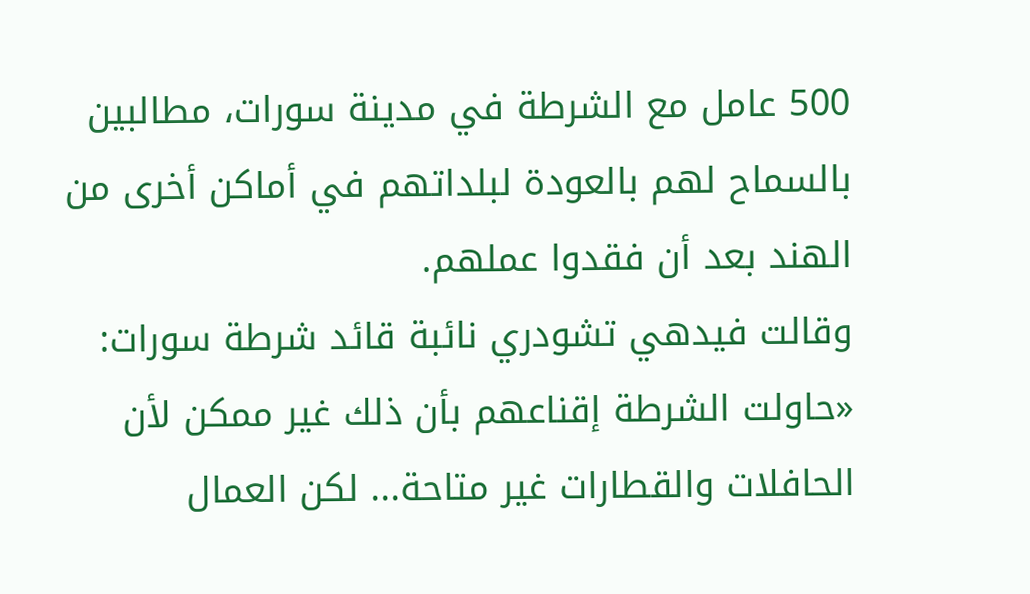500 عامل مع الشرطة في مدينة سورات، مطالبين بالسماح لهم بالعودة لبلداتهم في أماكن أخرى من الهند بعد أن فقدوا عملهم.
وقالت فيدهي تشودري نائبة قائد شرطة سورات: «حاولت الشرطة إقناعهم بأن ذلك غير ممكن لأن الحافلات والقطارات غير متاحة... لكن العمال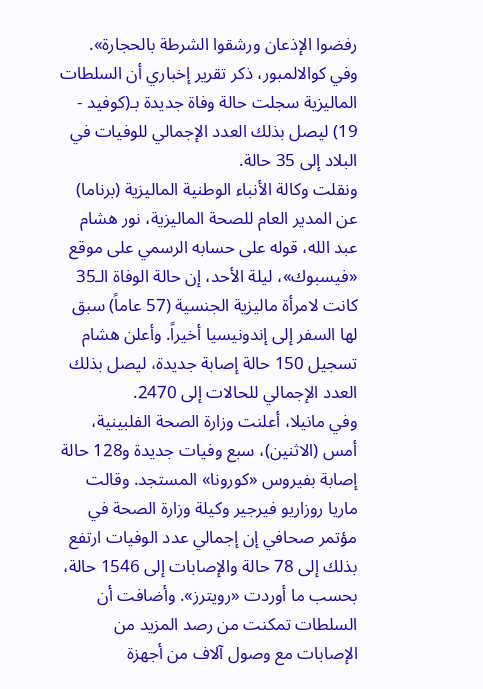رفضوا الإذعان ورشقوا الشرطة بالحجارة».
وفي كوالالمبور، ذكر تقرير إخباري أن السلطات الماليزية سجلت حالة وفاة جديدة بـ(كوفيد - 19) ليصل بذلك العدد الإجمالي للوفيات في البلاد إلى 35 حالة.
ونقلت وكالة الأنباء الوطنية الماليزية (برناما) عن المدير العام للصحة الماليزية، نور هشام عبد الله، قوله على حسابه الرسمي على موقع «فيسبوك»، ليلة الأحد، إن حالة الوفاة الـ35 كانت لامرأة ماليزية الجنسية (57 عاماً) سبق لها السفر إلى إندونيسيا أخيراً. وأعلن هشام تسجيل 150 حالة إصابة جديدة، ليصل بذلك العدد الإجمالي للحالات إلى 2470.
وفي مانيلا، أعلنت وزارة الصحة الفلبينية، أمس (الاثنين)، سبع وفيات جديدة و128 حالة إصابة بفيروس «كورونا» المستجد. وقالت ماريا روزاريو فيرجير وكيلة وزارة الصحة في مؤتمر صحافي إن إجمالي عدد الوفيات ارتفع بذلك إلى 78 حالة والإصابات إلى 1546 حالة، بحسب ما أوردت «رويترز». وأضافت أن السلطات تمكنت من رصد المزيد من الإصابات مع وصول آلاف من أجهزة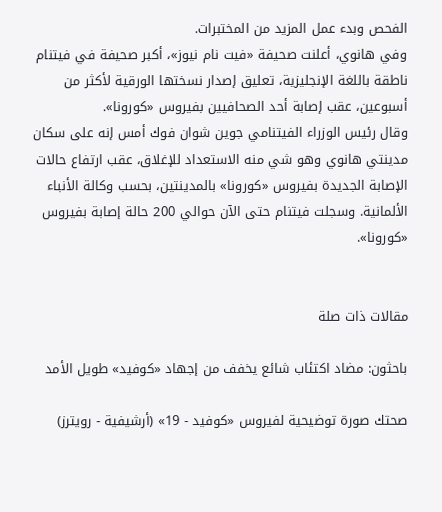الفحص وبدء عمل المزيد من المختبرات.
وفي هانوي، أعلنت صحيفة «فيت نام نيوز»، أكبر صحيفة في فيتنام ناطقة باللغة الإنجليزية، تعليق إصدار نسختها الورقية لأكثر من أسبوعين، عقب إصابة أحد الصحافيين بفيروس «كورونا».
وقال رئيس الوزراء الفيتنامي جوين شوان فوك أمس إنه على سكان مدينتي هانوي وهو شي منه الاستعداد للإغلاق، عقب ارتفاع حالات الإصابة الجديدة بفيروس «كورونا» بالمدينتين، بحسب وكالة الأنباء الألمانية. وسجلت فيتنام حتى الآن حوالي 200 حالة إصابة بفيروس «كورونا».


مقالات ذات صلة

باحثون: مضاد اكتئاب شائع يخفف من إجهاد «كوفيد» طويل الأمد

صحتك صورة توضيحية لفيروس «كوفيد - 19» (أرشيفية - رويترز)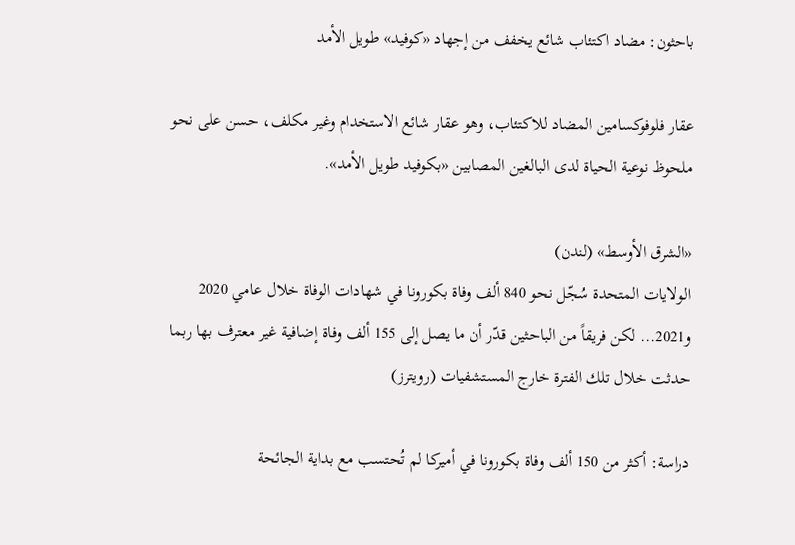باحثون: مضاد اكتئاب شائع يخفف من إجهاد «كوفيد» طويل الأمد

عقار فلوفوكسامين المضاد للاكتئاب، وهو عقار شائع الاستخدام وغير مكلف، حسن على نحو ملحوظ نوعية الحياة لدى البالغين المصابين «بكوفيد طويل الأمد».

«الشرق الأوسط» (لندن)
الولايات المتحدة سُجّل نحو 840 ألف وفاة بكورونا في شهادات الوفاة خلال عامي 2020 و2021... لكن فريقاً من الباحثين قدّر أن ما يصل إلى 155 ألف وفاة إضافية غير معترف بها ربما حدثت خلال تلك الفترة خارج المستشفيات (رويترز)

دراسة: أكثر من 150 ألف وفاة بكورونا في أميركا لم تُحتسب مع بداية الجائحة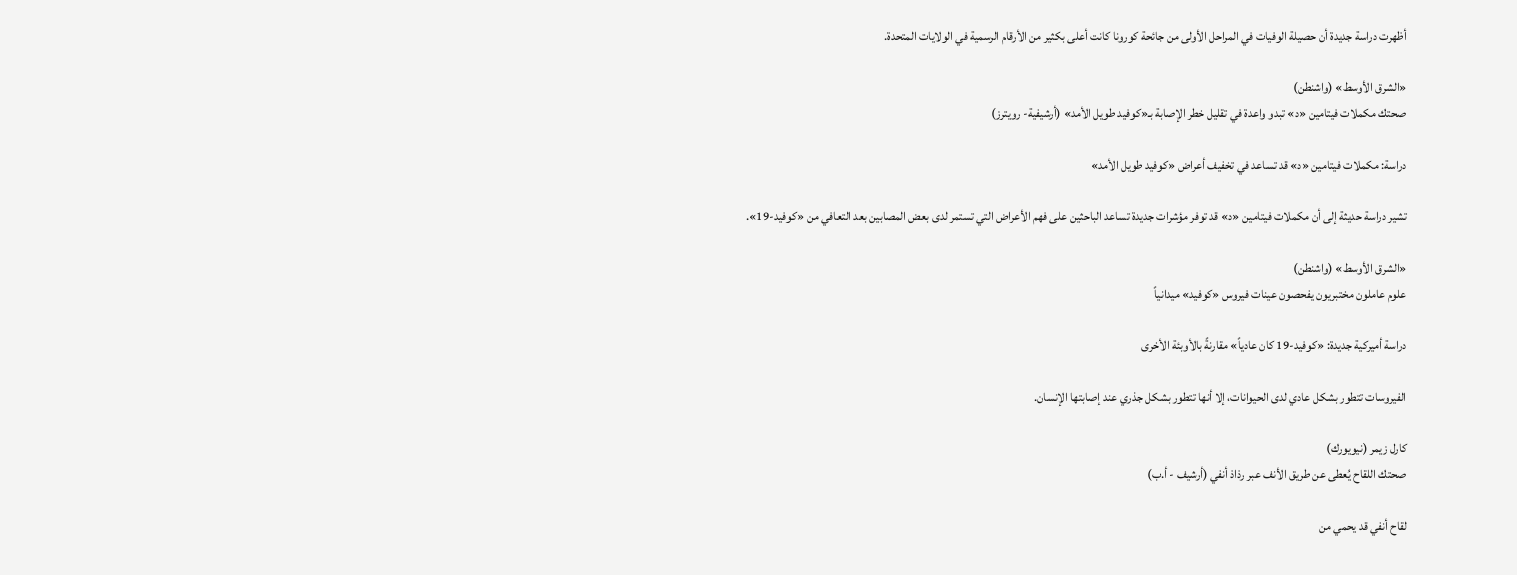أظهرت دراسة جديدة أن حصيلة الوفيات في المراحل الأولى من جائحة كورونا كانت أعلى بكثير من الأرقام الرسمية في الولايات المتحدة.

«الشرق الأوسط» (واشنطن)
صحتك مكملات فيتامين «د» تبدو واعدة في تقليل خطر الإصابة بـ«كوفيد طويل الأمد» (أرشيفية- رويترز)

دراسة: مكملات فيتامين «د» قد تساعد في تخفيف أعراض «كوفيد طويل الأمد»

تشير دراسة حديثة إلى أن مكملات فيتامين «د» قد توفر مؤشرات جديدة تساعد الباحثين على فهم الأعراض التي تستمر لدى بعض المصابين بعد التعافي من «كوفيد-19».

«الشرق الأوسط» (واشنطن)
علوم عاملون مختبريون يفحصون عينات فيروس «كوفيد» ميدانياً

دراسة أميركية جديدة: «كوفيد-19 كان عادياً» مقارنةً بالأوبئة الأخرى

الفيروسات تتطور بشكل عادي لدى الحيوانات، إلا أنها تتطور بشكل جذري عند إصابتها الإنسان.

كارل زيمر (نيويورك)
صحتك اللقاح يُعطى عن طريق الأنف عبر رذاذ أنفي (أرشيف - أ.ب)

لقاح أنفي قد يحمي من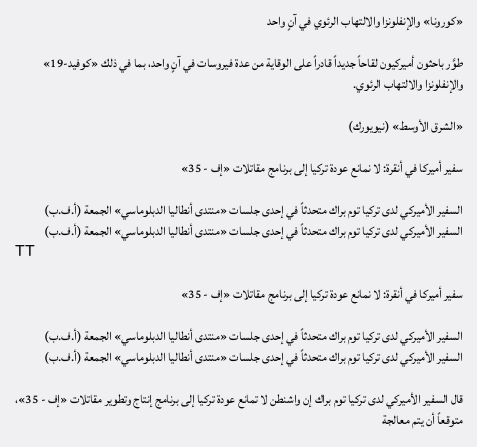«كورونا» والإنفلونزا والالتهاب الرئوي في آنٍ واحد

طوَّر باحثون أميركيون لقاحاً جديداً قادراً على الوقاية من عدة فيروسات في آنٍ واحد، بما في ذلك «كوفيد-19» والإنفلونزا والالتهاب الرئوي.

«الشرق الأوسط» (نيويورك)

سفير أميركا في أنقرة: لا نمانع عودة تركيا إلى برنامج مقاتلات «إف - 35»

السفير الأميركي لدى تركيا توم براك متحدثاً في إحدى جلسات «منتدى أنطاليا الدبلوماسي» الجمعة (أ.ف.ب)
السفير الأميركي لدى تركيا توم براك متحدثاً في إحدى جلسات «منتدى أنطاليا الدبلوماسي» الجمعة (أ.ف.ب)
TT

سفير أميركا في أنقرة: لا نمانع عودة تركيا إلى برنامج مقاتلات «إف - 35»

السفير الأميركي لدى تركيا توم براك متحدثاً في إحدى جلسات «منتدى أنطاليا الدبلوماسي» الجمعة (أ.ف.ب)
السفير الأميركي لدى تركيا توم براك متحدثاً في إحدى جلسات «منتدى أنطاليا الدبلوماسي» الجمعة (أ.ف.ب)

قال السفير الأميركي لدى تركيا توم براك إن واشنطن لا تمانع عودة تركيا إلى برنامج إنتاج وتطوير مقاتلات «إف - 35»، متوقعاً أن يتم معالجة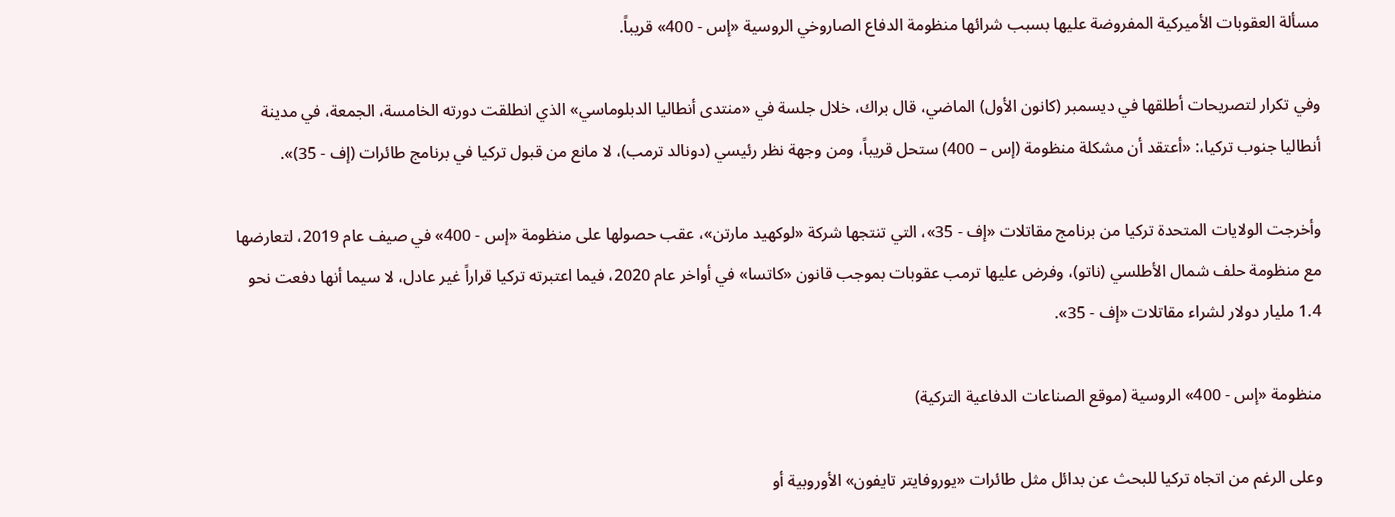مسألة العقوبات الأميركية المفروضة عليها بسبب شرائها منظومة الدفاع الصاروخي الروسية «إس - 400» قريباً.

وفي تكرار لتصريحات أطلقها في ديسمبر (كانون الأول) الماضي، قال براك، خلال جلسة في «منتدى أنطاليا الدبلوماسي» الذي انطلقت دورته الخامسة، الجمعة، في مدينة أنطاليا جنوب تركيا،: «أعتقد أن مشكلة منظومة (إس – 400) ستحل قريباً، ومن وجهة نظر رئيسي (دونالد ترمب)، لا مانع من قبول تركيا في برنامج طائرات (إف - 35)».

وأخرجت الولايات المتحدة تركيا من برنامج مقاتلات «إف - 35»، التي تنتجها شركة «لوكهيد مارتن»، عقب حصولها على منظومة «إس - 400» في صيف عام 2019، لتعارضها مع منظومة حلف شمال الأطلسي (ناتو)، وفرض عليها ترمب عقوبات بموجب قانون «كاتسا» في أواخر عام 2020، فيما اعتبرته تركيا قراراً غير عادل، لا سيما أنها دفعت نحو 1.4 مليار دولار لشراء مقاتلات «إف - 35».

منظومة «إس - 400» الروسية (موقع الصناعات الدفاعية التركية)

وعلى الرغم من اتجاه تركيا للبحث عن بدائل مثل طائرات «يوروفايتر تايفون» الأوروبية أو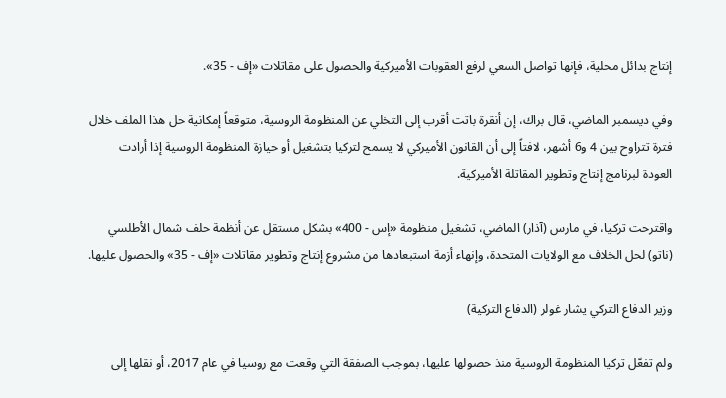إنتاج بدائل محلية، فإنها تواصل السعي لرفع العقوبات الأميركية والحصول على مقاتلات «إف - 35».

وفي ديسمبر الماضي، قال براك، إن أنقرة باتت أقرب إلى التخلي عن المنظومة الروسية، متوقعاً إمكانية حل هذا الملف خلال فترة تتراوح بين 4 و6 أشهر، لافتاً إلى أن القانون الأميركي لا يسمح لتركيا بتشغيل أو حيازة المنظومة الروسية إذا أرادت العودة لبرنامج إنتاج وتطوير المقاتلة الأميركية.

واقترحت تركيا، في مارس (آذار) الماضي، تشغيل منظومة «إس - 400» بشكل مستقل عن أنظمة حلف شمال الأطلسي (ناتو) لحل الخلاف مع الولايات المتحدة، وإنهاء أزمة استبعادها من مشروع إنتاج وتطوير مقاتلات «إف - 35» والحصول عليها.

وزير الدفاع التركي يشار غولر (الدفاع التركية)

ولم تفعّل تركيا المنظومة الروسية منذ حصولها عليها، بموجب الصفقة التي وقعت مع روسيا في عام 2017، أو نقلها إلى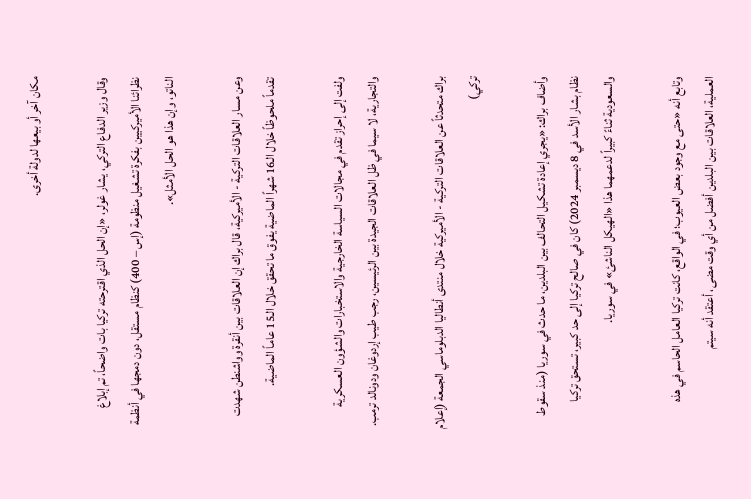مكان آخر أو بيعها لدولة أخرى.

وقال وزير الدفاع التركي، يشار غولر، «إن الحل الذي اقترحته تركيا بات واضحاً، تم إبلاغ نظرائنا الأميركيين بفكرة تشغيل منظومة (إس – 400) كنظام مستقل، دون دمجها في أنظمة الناتو، وإن هذا هو الحل الأمثل».

وعن مسار العلاقات التركية - الأميركية، قال براك إن العلاقات بين أنقرة وواشنطن شهدت تقدماً ملحوظاً خلال الـ16 شهراً الماضية يفوق ما تحقق خلال الـ15 عاماً الماضية.

ولفت إلى إحراز تقدم في مجالات السياسة الخارجية والاستخبارات والشؤون العسكرية والتجارية، لا سيما في ظل العلاقات الجيدة بين الرئيسين، رجب طيب إردوغان ودونالد ترمب.

براك متحدثاً عن العلاقات التركية - الأميركية خلال منتدى أنطاليا الدبلوماسي الجمعة (إعلام تركي)

وأضاف براك: «يجري إعادة تشكيل التحالف بين البلدين، ما حدث في سوريا (منذ سقوط نظام بشار الأسد في 8 ديسمبر 2024) كان في صالح تركيا إلى حد كبير، تستحق تركيا والسعودية ثناءً كبيراً لدعمهما هذا «الهيكل الناشئ» في سوريا.

وتابع أنه «حتى مع وجود بعض العيوب؛ في الواقع، كانت تركيا العامل الحاسم في هذه العملية، العلاقات بين البلدين أفضل من أي وقت مضى، أعتقد أنه سيتم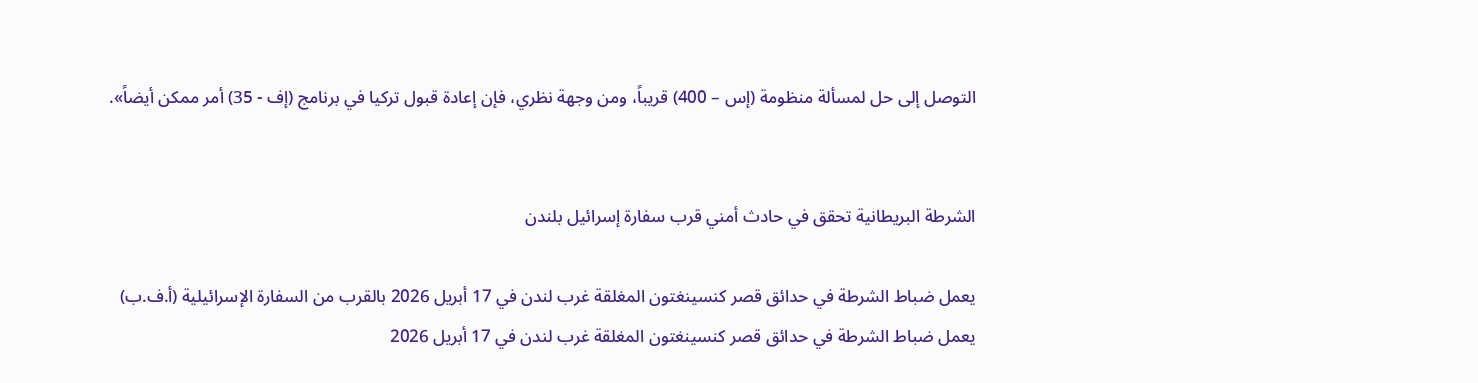التوصل إلى حل لمسألة منظومة (إس – 400) قريباً، ومن وجهة نظري، فإن إعادة قبول تركيا في برنامج (إف - 35) أمر ممكن أيضاً».


الشرطة البريطانية تحقق في حادث أمني قرب سفارة إسرائيل بلندن

يعمل ضباط الشرطة في حدائق قصر كنسينغتون المغلقة غرب لندن في 17 أبريل 2026 بالقرب من السفارة الإسرائيلية (أ.ف.ب)
يعمل ضباط الشرطة في حدائق قصر كنسينغتون المغلقة غرب لندن في 17 أبريل 2026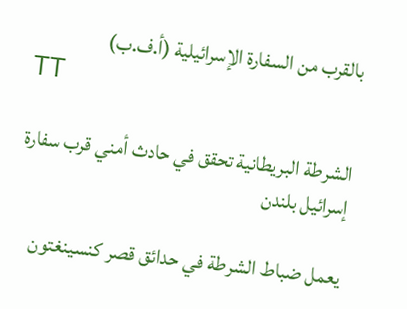بالقرب من السفارة الإسرائيلية (أ.ف.ب)
TT

الشرطة البريطانية تحقق في حادث أمني قرب سفارة إسرائيل بلندن

يعمل ضباط الشرطة في حدائق قصر كنسينغتون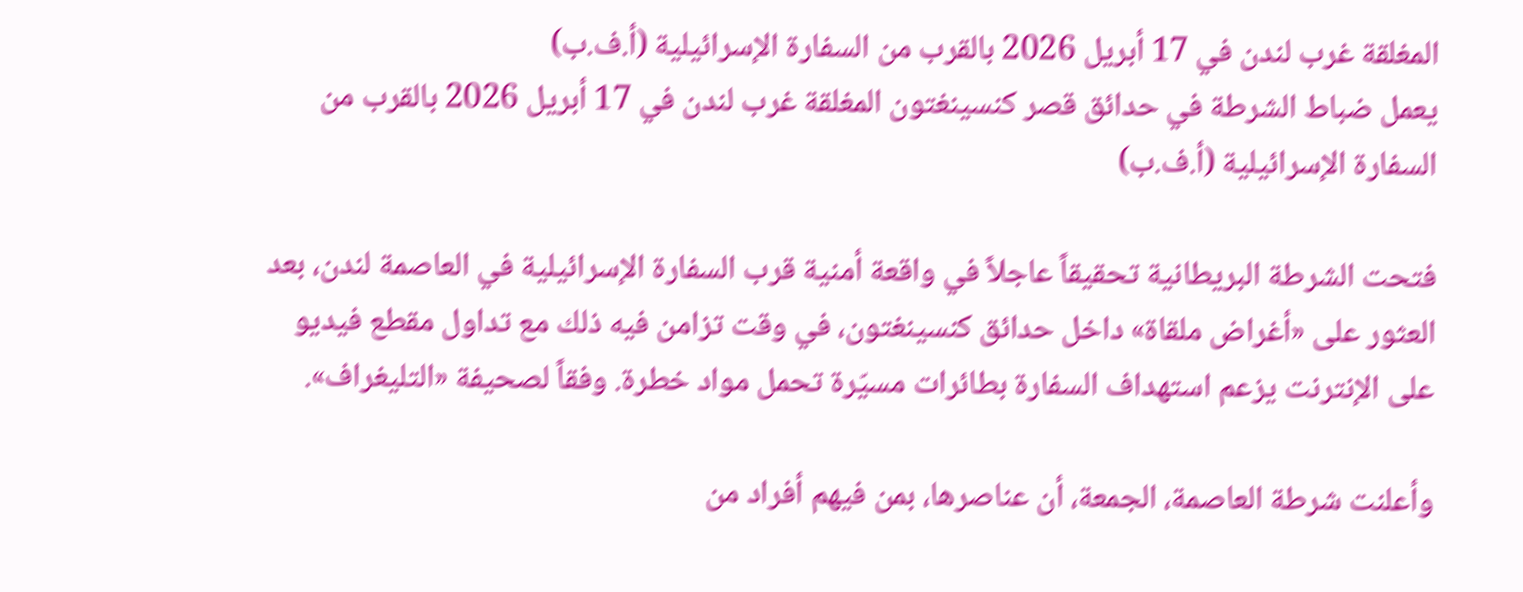المغلقة غرب لندن في 17 أبريل 2026 بالقرب من السفارة الإسرائيلية (أ.ف.ب)
يعمل ضباط الشرطة في حدائق قصر كنسينغتون المغلقة غرب لندن في 17 أبريل 2026 بالقرب من السفارة الإسرائيلية (أ.ف.ب)

فتحت الشرطة البريطانية تحقيقاً عاجلاً في واقعة أمنية قرب السفارة الإسرائيلية في العاصمة لندن، بعد العثور على «أغراض ملقاة» داخل حدائق كنسينغتون، في وقت تزامن فيه ذلك مع تداول مقطع فيديو على الإنترنت يزعم استهداف السفارة بطائرات مسيّرة تحمل مواد خطرة. وفقاً لصحيفة «التليغراف».

وأعلنت شرطة العاصمة، الجمعة، أن عناصرها، بمن فيهم أفراد من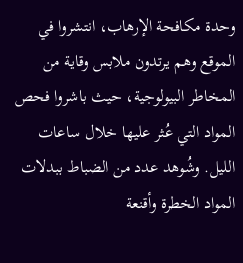وحدة مكافحة الإرهاب، انتشروا في الموقع وهم يرتدون ملابس وقاية من المخاطر البيولوجية، حيث باشروا فحص المواد التي عُثر عليها خلال ساعات الليل. وشُوهد عدد من الضباط ببدلات المواد الخطرة وأقنعة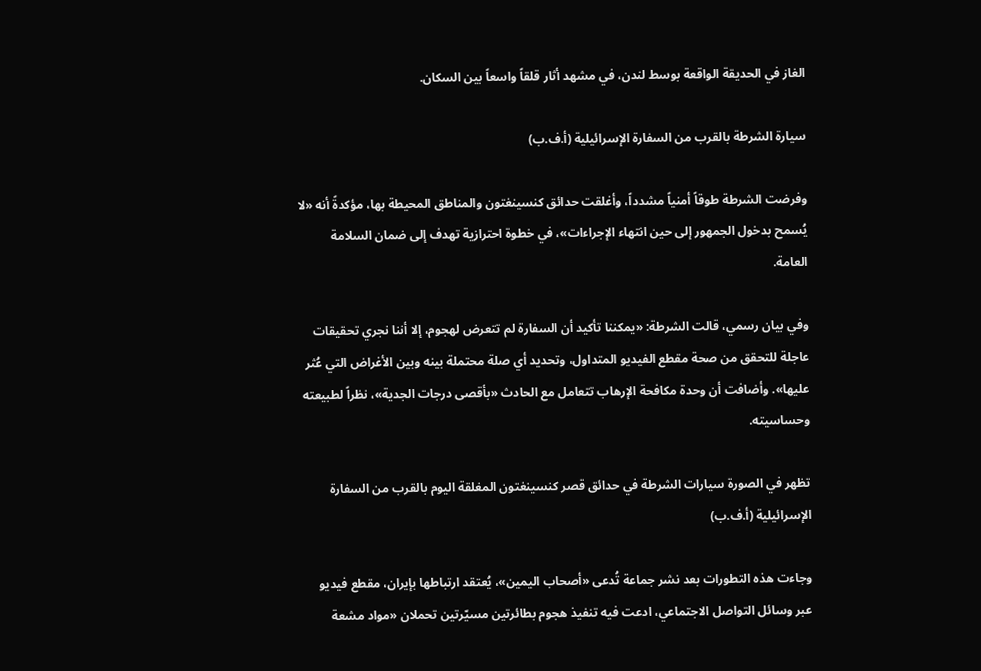الغاز في الحديقة الواقعة بوسط لندن، في مشهد أثار قلقاً واسعاً بين السكان.

سيارة الشرطة بالقرب من السفارة الإسرائيلية (أ.ف.ب)

وفرضت الشرطة طوقاً أمنياً مشدداً، وأغلقت حدائق كنسينغتون والمناطق المحيطة بها، مؤكدةً أنه «لا يُسمح بدخول الجمهور إلى حين انتهاء الإجراءات»، في خطوة احترازية تهدف إلى ضمان السلامة العامة.

وفي بيان رسمي، قالت الشرطة: «يمكننا تأكيد أن السفارة لم تتعرض لهجوم، إلا أننا نجري تحقيقات عاجلة للتحقق من صحة مقطع الفيديو المتداول، وتحديد أي صلة محتملة بينه وبين الأغراض التي عُثر عليها». وأضافت أن وحدة مكافحة الإرهاب تتعامل مع الحادث «بأقصى درجات الجدية»، نظراً لطبيعته وحساسيته.

تظهر في الصورة سيارات الشرطة في حدائق قصر كنسينغتون المغلقة اليوم بالقرب من السفارة الإسرائيلية (أ.ف.ب)

وجاءت هذه التطورات بعد نشر جماعة تُدعى «أصحاب اليمين»، يُعتقد ارتباطها بإيران، مقطع فيديو عبر وسائل التواصل الاجتماعي، ادعت فيه تنفيذ هجوم بطائرتين مسيّرتين تحملان «مواد مشعة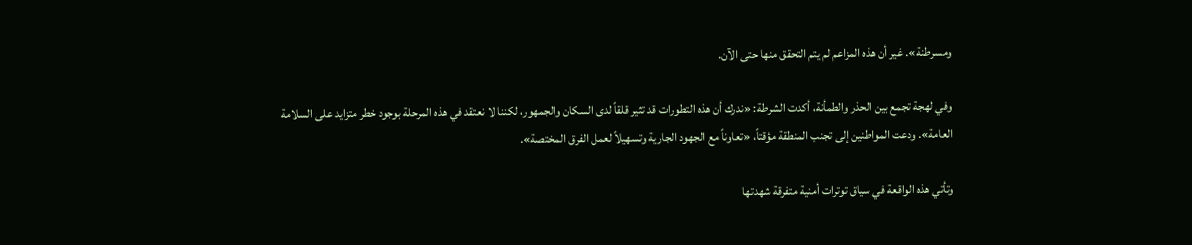ومسرطنة». غير أن هذه المزاعم لم يتم التحقق منها حتى الآن.

وفي لهجة تجمع بين الحذر والطمأنة، أكدت الشرطة: «ندرك أن هذه التطورات قد تثير قلقاً لدى السكان والجمهور، لكننا لا نعتقد في هذه المرحلة بوجود خطر متزايد على السلامة العامة». ودعت المواطنين إلى تجنب المنطقة مؤقتاً، «تعاوناً مع الجهود الجارية وتسهيلاً لعمل الفرق المختصة».

وتأتي هذه الواقعة في سياق توترات أمنية متفرقة شهدتها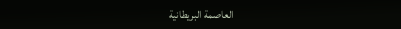العاصمة البريطانية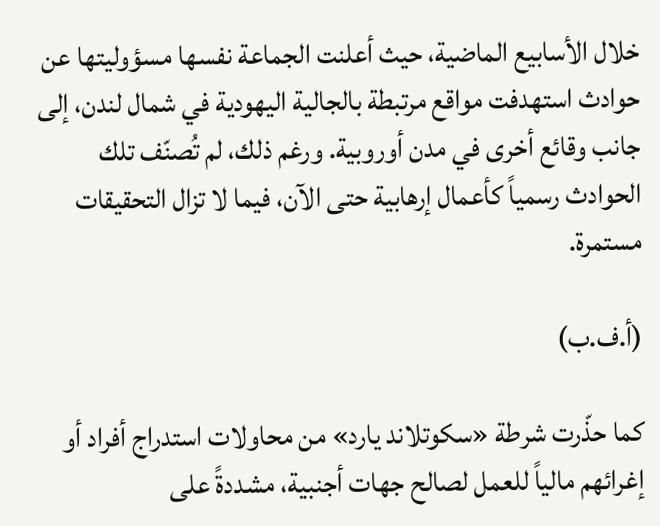خلال الأسابيع الماضية، حيث أعلنت الجماعة نفسها مسؤوليتها عن حوادث استهدفت مواقع مرتبطة بالجالية اليهودية في شمال لندن، إلى جانب وقائع أخرى في مدن أوروبية. ورغم ذلك، لم تُصنّف تلك الحوادث رسمياً كأعمال إرهابية حتى الآن، فيما لا تزال التحقيقات مستمرة.

(أ.ف.ب)

كما حذّرت شرطة «سكوتلاند يارد» من محاولات استدراج أفراد أو إغرائهم مالياً للعمل لصالح جهات أجنبية، مشددةً على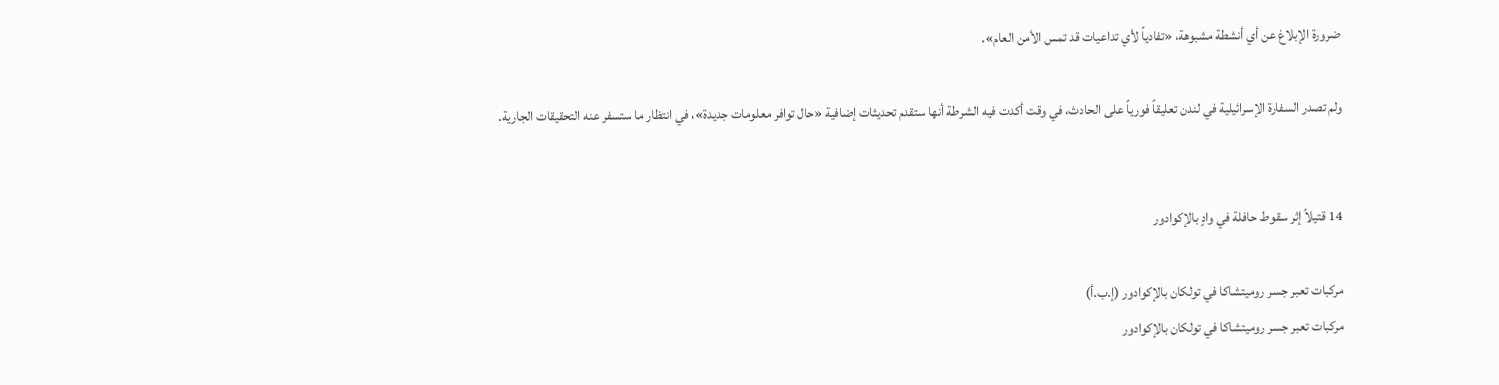ضرورة الإبلاغ عن أي أنشطة مشبوهة، «تفادياً لأي تداعيات قد تمس الأمن العام».

ولم تصدر السفارة الإسرائيلية في لندن تعليقاً فورياً على الحادث، في وقت أكدت فيه الشرطة أنها ستقدم تحديثات إضافية «حال توافر معلومات جديدة»، في انتظار ما ستسفر عنه التحقيقات الجارية.


14 قتيلاً إثر سقوط حافلة في وادٍ بالإكوادور

مركبات تعبر جسر روميتشاكا في تولكان بالإكوادور (إ.ب.أ)
مركبات تعبر جسر روميتشاكا في تولكان بالإكوادور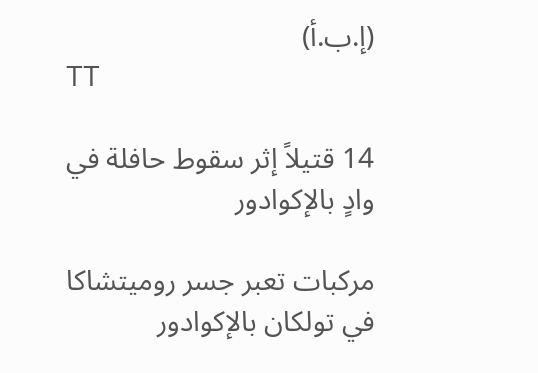(إ.ب.أ)
TT

14 قتيلاً إثر سقوط حافلة في وادٍ بالإكوادور

مركبات تعبر جسر روميتشاكا في تولكان بالإكوادور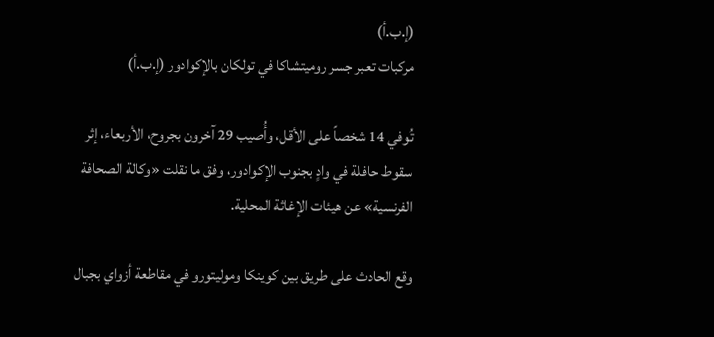(إ.ب.أ)
مركبات تعبر جسر روميتشاكا في تولكان بالإكوادور (إ.ب.أ)

تُوفي 14 شخصاً على الأقل، وأُصيب 29 آخرون بجروح، الأربعاء، إثر سقوط حافلة في وادٍ بجنوب الإكوادور، وفق ما نقلت «وكالة الصحافة الفرنسية» عن هيئات الإغاثة المحلية.

وقع الحادث على طريق بين كوينكا وموليتورو في مقاطعة أزواي بجبال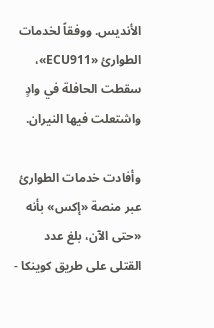الأنديس. ووفقاً لخدمات الطوارئ «ECU911»، سقطت الحافلة في وادٍ واشتعلت فيها النيران.

وأفادت خدمات الطوارئ عبر منصة «إكس» بأنه «حتى الآن، بلغ عدد القتلى على طريق كوينكا -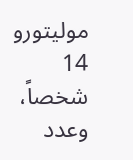موليتورو 14 شخصاً، وعدد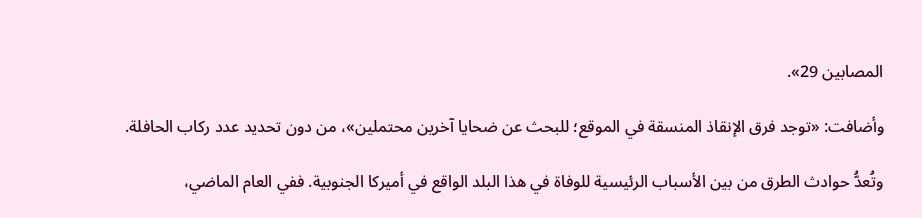المصابين 29».

وأضافت: «توجد فرق الإنقاذ المنسقة في الموقع؛ للبحث عن ضحايا آخرين محتملين»، من دون تحديد عدد ركاب الحافلة.

وتُعدُّ حوادث الطرق من بين الأسباب الرئيسية للوفاة في هذا البلد الواقع في أميركا الجنوبية. ففي العام الماضي،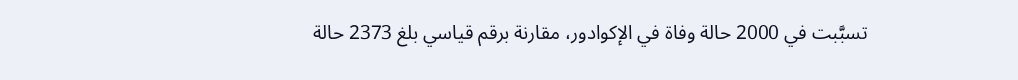تسبَّبت في 2000 حالة وفاة في الإكوادور، مقارنة برقم قياسي بلغ 2373 حالة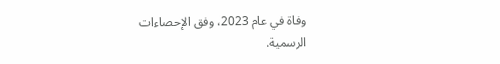وفاة في عام 2023، وفق الإحصاءات الرسمية.